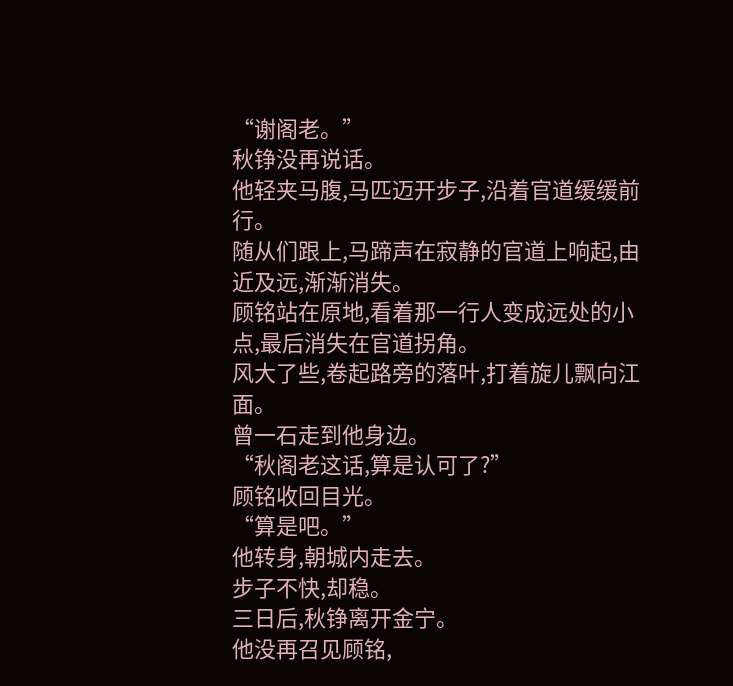“谢阁老。”
秋铮没再说话。
他轻夹马腹,马匹迈开步子,沿着官道缓缓前行。
随从们跟上,马蹄声在寂静的官道上响起,由近及远,渐渐消失。
顾铭站在原地,看着那一行人变成远处的小点,最后消失在官道拐角。
风大了些,卷起路旁的落叶,打着旋儿飘向江面。
曾一石走到他身边。
“秋阁老这话,算是认可了?”
顾铭收回目光。
“算是吧。”
他转身,朝城内走去。
步子不快,却稳。
三日后,秋铮离开金宁。
他没再召见顾铭,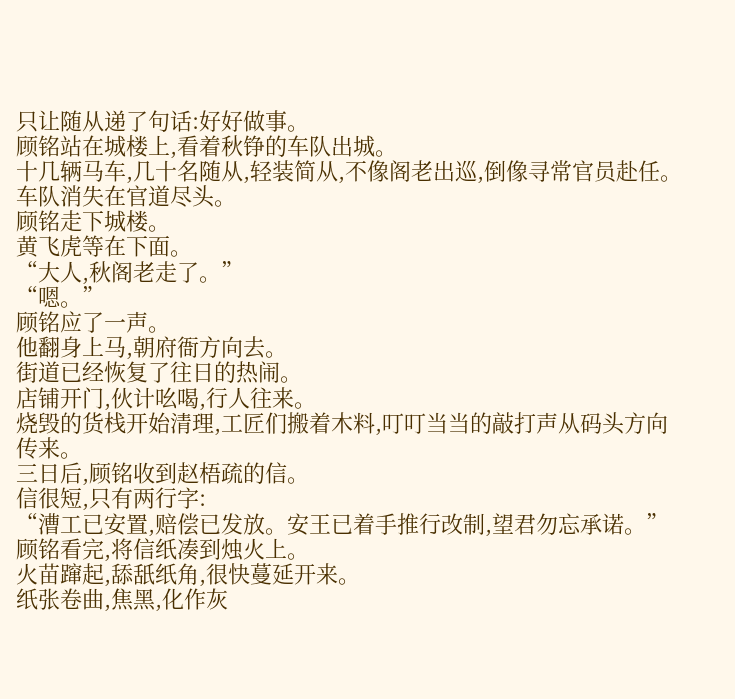只让随从递了句话:好好做事。
顾铭站在城楼上,看着秋铮的车队出城。
十几辆马车,几十名随从,轻装简从,不像阁老出巡,倒像寻常官员赴任。
车队消失在官道尽头。
顾铭走下城楼。
黄飞虎等在下面。
“大人,秋阁老走了。”
“嗯。”
顾铭应了一声。
他翻身上马,朝府衙方向去。
街道已经恢复了往日的热闹。
店铺开门,伙计吆喝,行人往来。
烧毁的货栈开始清理,工匠们搬着木料,叮叮当当的敲打声从码头方向传来。
三日后,顾铭收到赵梧疏的信。
信很短,只有两行字:
“漕工已安置,赔偿已发放。安王已着手推行改制,望君勿忘承诺。”
顾铭看完,将信纸凑到烛火上。
火苗蹿起,舔舐纸角,很快蔓延开来。
纸张卷曲,焦黑,化作灰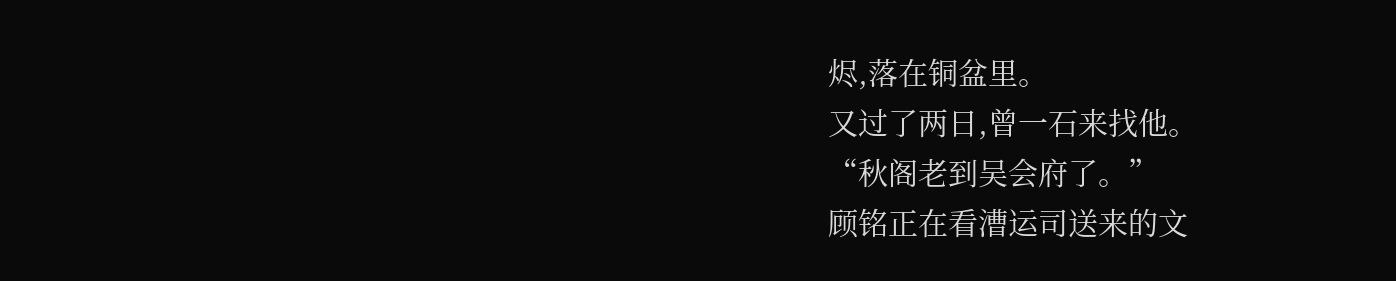烬,落在铜盆里。
又过了两日,曾一石来找他。
“秋阁老到吴会府了。”
顾铭正在看漕运司送来的文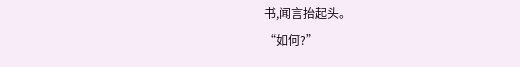书,闻言抬起头。
“如何?”